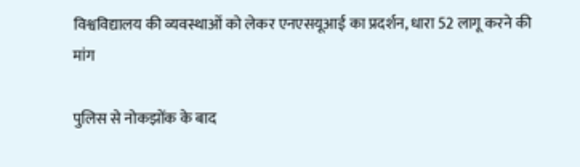विश्वविद्यालय की व्यवस्थाओं को लेकर एनएसयूआई का प्रदर्शन, धारा 52 लागू करने की मांग

पुलिस से नोकझोंक के बाद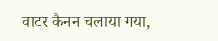वाटर कैनन चलाया गया,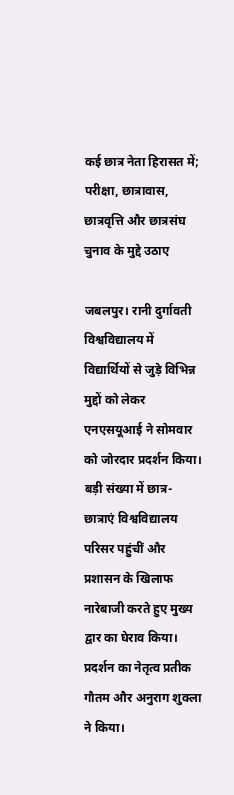कई छात्र नेता हिरासत में; परीक्षा, छात्रावास, छात्रवृत्ति और छात्रसंघ चुनाव के मुद्दे उठाए

जबलपुर। रानी दुर्गावती विश्वविद्यालय में विद्यार्थियों से जुड़े विभिन्न मुद्दों को लेकर एनएसयूआई ने सोमवार को जोरदार प्रदर्शन किया। बड़ी संख्या में छात्र-छात्राएं विश्वविद्यालय परिसर पहुंचीं और प्रशासन के खिलाफ नारेबाजी करते हुए मुख्य द्वार का घेराव किया। प्रदर्शन का नेतृत्व प्रतीक गौतम और अनुराग शुक्ला ने किया।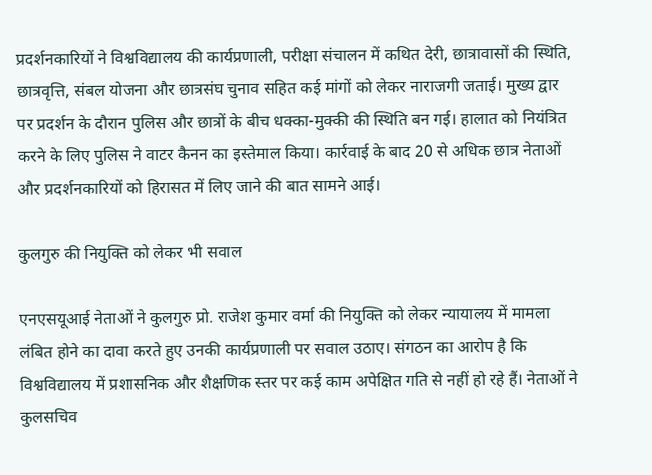प्रदर्शनकारियों ने विश्वविद्यालय की कार्यप्रणाली, परीक्षा संचालन में कथित देरी, छात्रावासों की स्थिति, छात्रवृत्ति, संबल योजना और छात्रसंघ चुनाव सहित कई मांगों को लेकर नाराजगी जताई। मुख्य द्वार पर प्रदर्शन के दौरान पुलिस और छात्रों के बीच धक्का-मुक्की की स्थिति बन गई। हालात को नियंत्रित करने के लिए पुलिस ने वाटर कैनन का इस्तेमाल किया। कार्रवाई के बाद 20 से अधिक छात्र नेताओं और प्रदर्शनकारियों को हिरासत में लिए जाने की बात सामने आई।

कुलगुरु की नियुक्ति को लेकर भी सवाल

एनएसयूआई नेताओं ने कुलगुरु प्रो. राजेश कुमार वर्मा की नियुक्ति को लेकर न्यायालय में मामला लंबित होने का दावा करते हुए उनकी कार्यप्रणाली पर सवाल उठाए। संगठन का आरोप है कि विश्वविद्यालय में प्रशासनिक और शैक्षणिक स्तर पर कई काम अपेक्षित गति से नहीं हो रहे हैं। नेताओं ने कुलसचिव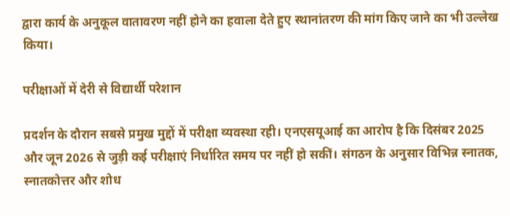द्वारा कार्य के अनुकूल वातावरण नहीं होने का हवाला देते हुए स्थानांतरण की मांग किए जाने का भी उल्लेख किया।

परीक्षाओं में देरी से विद्यार्थी परेशान

प्रदर्शन के दौरान सबसे प्रमुख मुद्दों में परीक्षा व्यवस्था रही। एनएसयूआई का आरोप है कि दिसंबर 2025 और जून 2026 से जुड़ी कई परीक्षाएं निर्धारित समय पर नहीं हो सकीं। संगठन के अनुसार विभिन्न स्नातक, स्नातकोत्तर और शोध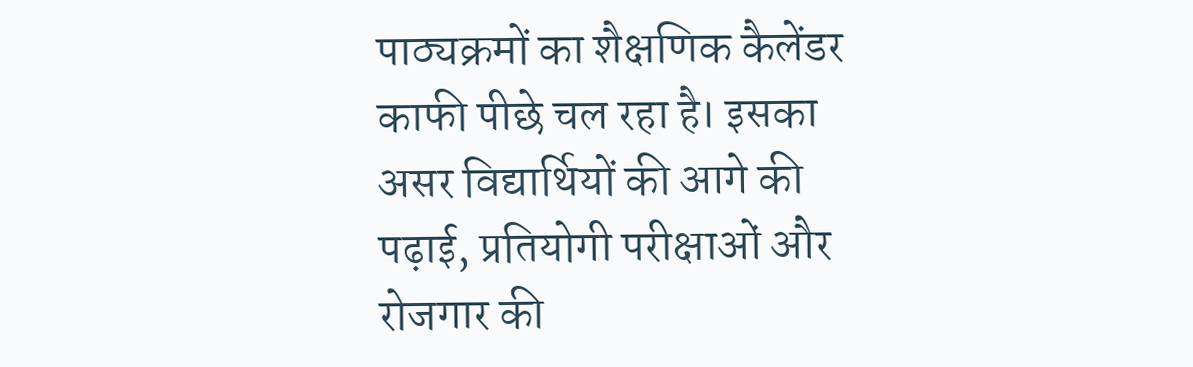पाठ्यक्रमों का शैक्षणिक कैलेंडर काफी पीछे चल रहा है। इसका असर विद्यार्थियों की आगे की पढ़ाई, प्रतियोगी परीक्षाओं और रोजगार की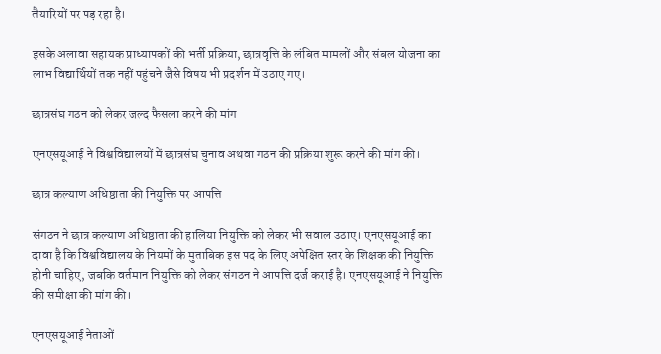तैयारियों पर पड़ रहा है।

इसके अलावा सहायक प्राध्यापकों की भर्ती प्रक्रिया, छात्रवृत्ति के लंबित मामलों और संबल योजना का लाभ विद्यार्थियों तक नहीं पहुंचने जैसे विषय भी प्रदर्शन में उठाए गए।

छात्रसंघ गठन को लेकर जल्द फैसला करने की मांग

एनएसयूआई ने विश्वविद्यालयों में छात्रसंघ चुनाव अथवा गठन की प्रक्रिया शुरू करने की मांग की।

छात्र कल्याण अधिष्ठाता की नियुक्ति पर आपत्ति

संगठन ने छात्र कल्याण अधिष्ठाता की हालिया नियुक्ति को लेकर भी सवाल उठाए। एनएसयूआई का दावा है कि विश्वविद्यालय के नियमों के मुताबिक इस पद के लिए अपेक्षित स्तर के शिक्षक की नियुक्ति होनी चाहिए, जबकि वर्तमान नियुक्ति को लेकर संगठन ने आपत्ति दर्ज कराई है। एनएसयूआई ने नियुक्ति की समीक्षा की मांग की।

एनएसयूआई नेताओं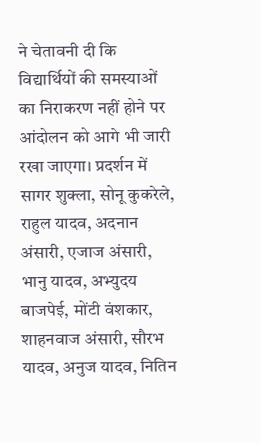ने चेतावनी दी कि विद्यार्थियों की समस्याओं का निराकरण नहीं होने पर आंदोलन को आगे भी जारी रखा जाएगा। प्रदर्शन में सागर शुक्ला, सोनू कुकरेले, राहुल यादव, अदनान अंसारी, एजाज अंसारी, भानु यादव, अभ्युदय बाजपेई, मोंटी वंशकार, शाहनवाज अंसारी, सौरभ यादव, अनुज यादव, नितिन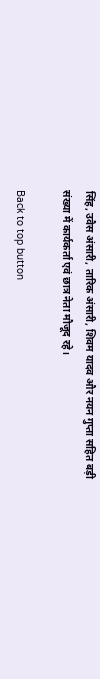सिंह, उवैस अंसारी, तारिक अंसारी, शिवम यादव और नयन गुप्ता सहित बड़ी संख्या में कार्यकर्ता एवं छात्र नेता मौजूद रहे।

Back to top button